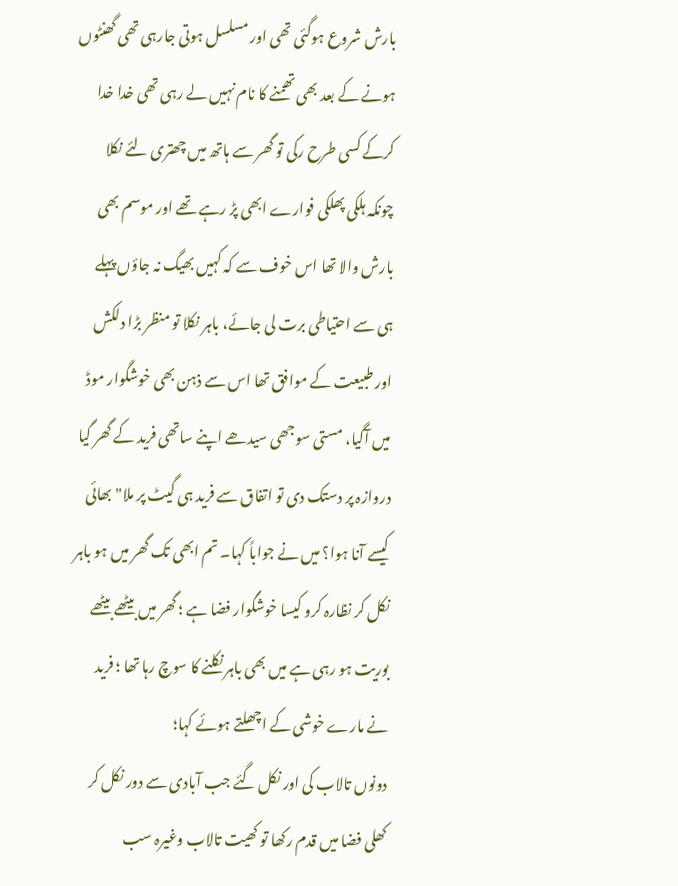بارش شروع ہوگئی تھی اور مسلسل ہوتی جارہی تھی گھنٹوں ہونے کے بعد بھی تھمنے کا نام نہیں لے رہی تھی خدا خدا کرکے کسی طرح رکی تو گھر سے ہاتھ میں چھتری لئے نکلا چونکہ ہلکی پھلکی فوارے ابھی پڑ رہے تھے اور موسم بھی بارش والا تھا اس خوف سے کہ کہیں بھیگ نہ جاؤں پہلے ہی سے احتیاطی برت لی جائے، باہر نکلا تو منظر بڑا دلکش اور طبیعت کے موافق تھا اس سے ذہن بھی خوشگوار موڈ میں آگیا، مستی سوجھی سیدھے اپنے ساتھی فرید کے گھر گیا دروازہ پر دستک دی تو اتفاق سے فرید ہی گیٹ پر ملا" بھائی کیسے آنا ہوا؟ میں نے جواباً کہا۔ تم ابھی تک گھر میں ہو باہر نکل کر نظارہ کرو کیسا خوشگوار فضا ہے ؛ گھر میں بیٹھے بیٹھے بوریت ہو رہی ہے میں بھی باہر نکلنے کا سوچ رہا تھا ؛ فرید نے مارے خوشی کے اچھلتے ہوئے کہا؛
دونوں تالاب کی اور نکل گئے جب آبادی سے دور نکل کر کھلی فضا میں قدم رکھا تو کھیت تالاب وغیرہ سب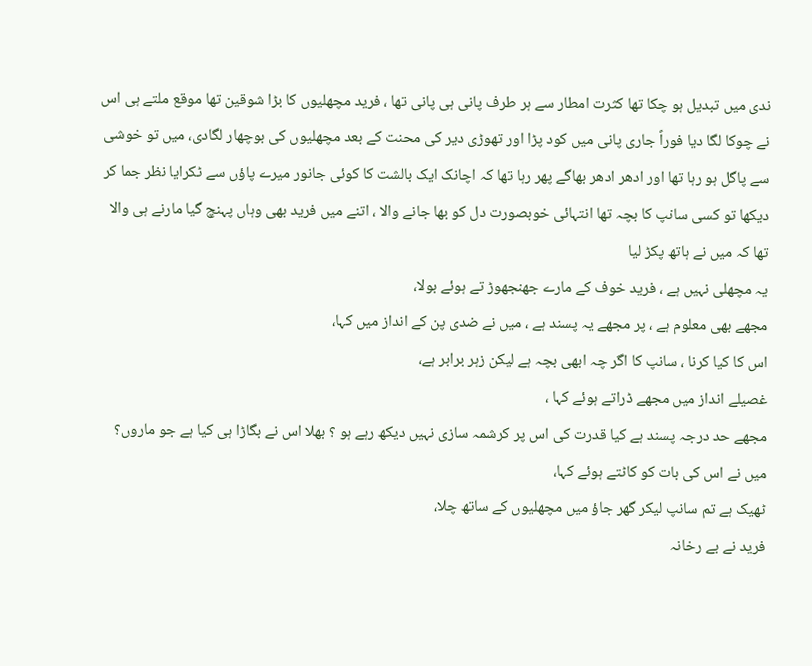ندی میں تبدیل ہو چکا تھا کثرت امطار سے ہر طرف پانی ہی پانی تھا ، فرید مچھلیوں کا بڑا شوقین تھا موقع ملتے ہی اس نے چوکا لگا دیا فوراً جاری پانی میں کود پڑا اور تھوڑی دیر کی محنت کے بعد مچھلیوں کی بوچھار لگادی، میں تو خوشی سے پاگل ہو رہا تھا اور ادھر ادھر بھاگے پھر رہا تھا کہ اچانک ایک بالشت کا کوئی جانور میرے پاؤں سے ٹکرایا نظر جما کر دیکھا تو کسی سانپ کا بچہ تھا انتہائی خوبصورت دل کو بھا جانے والا ، اتنے میں فرید بھی وہاں پہنچ گیا مارنے ہی والا تھا کہ میں نے ہاتھ پکڑ لیا
یہ مچھلی نہیں ہے ، فرید خوف کے مارے جھنجھوڑ تے ہوئے بولا،
مجھے بھی معلوم ہے ، پر مجھے یہ پسند ہے ، میں نے ضدی پن کے انداز میں کہا،
اس کا کیا کرنا ، سانپ کا اگر چہ ابھی بچہ ہے لیکن زہر برابر ہے،
غصیلے انداز میں مجھے ڈراتے ہوئے کہا ،
مجھے حد درجہ پسند ہے کیا قدرت کی اس پر کرشمہ سازی نہیں دیکھ رہے ہو ؟ بھلا اس نے بگاڑا ہی کیا ہے جو ماروں؟
میں نے اس کی بات کو کاٹتے ہوئے کہا،
ٹھیک ہے تم سانپ لیکر گھر جاؤ میں مچھلیوں کے ساتھ چلا،
فرید نے بے رخانہ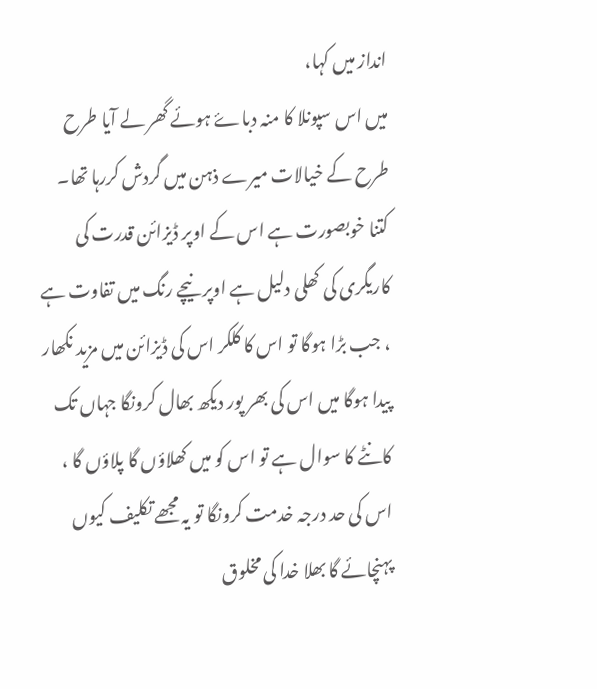انداز میں کہا،
میں اس سپونلا کا منہ دباۓ ہوئے گھر لے آیا طرح طرح کے خیالات میرے ذہن میں گردش کررہا تھا۔ کتنا خوبصورت ہے اس کے اوپر ڈیزائن قدرت کی کاریگری کی کھلی دلیل ہے اوپر نیچے رنگ میں تفاوت ہے ، جب بڑا ہوگا تو اس کا کلکر اس کی ڈیزائن میں مزید نکھار پیدا ہوگا میں اس کی بھر پور دیکھ بھال کرونگا جہاں تک کانٹے کا سوال ہے تو اس کو میں کھلاؤں گا پلاؤں گا ، اس کی حد درجہ خدمت کرونگا تو یہ مجھے تکلیف کیوں پہنچائے گا بھلا خدا کی مخلوق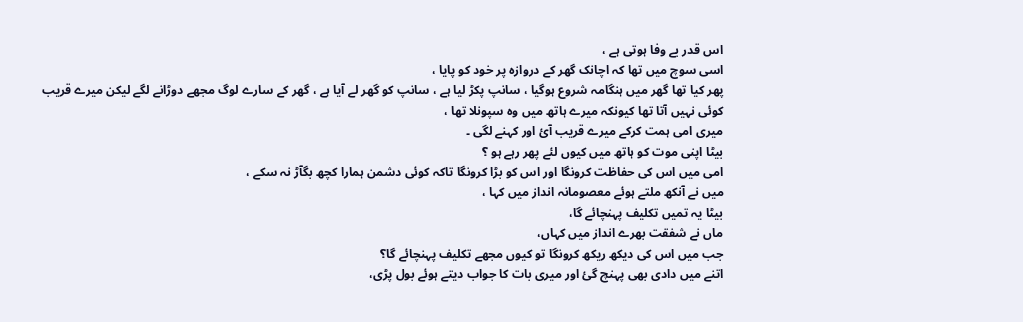اس قدر بے وفا ہوتی ہے ،
اسی سوچ میں تھا کہ اچانک گھر کے دروازہ پر خود کو پایا ،
پھر کیا تھا گھر میں ہنگامہ شروع ہوگیا ، سانپ پکڑ لیا ہے ، سانپ کو گھر لے آیا ہے ، گھر کے سارے لوگ مجھے دوڑانے لگے لیکن میرے قریب کوئی نہیں آتا تھا کیونکہ میرے ہاتھ میں وہ سپونلا تھا ،
میری امی ہمت کرکے میرے قریب آئ اور کہنے لگی ۔
بیٹا اپنی موت کو ہاتھ میں کیوں لئے پھر رہے ہو ؟
امی میں اس کی حفاظت کرونگا اور اس کو بڑا کرونگا تاکہ کوئی دشمن ہمارا کچھ بگآڑ نہ سکے ،
میں نے آنکھ ملتے ہوئے معصومانہ انداز میں کہا ،
بیٹا یہ تمیں تکلیف پہنچائے گا،
ماں نے شفقت بھرے انداز میں کہاں،
جب میں اس کی دیکھ ریکھ کرونگا تو کیوں مجھے تکلیف پہنچائے گا؟
اتنے میں دادی بھی پہنچ گئ اور میری بات کا جواب دیتے ہوئے بول پڑی،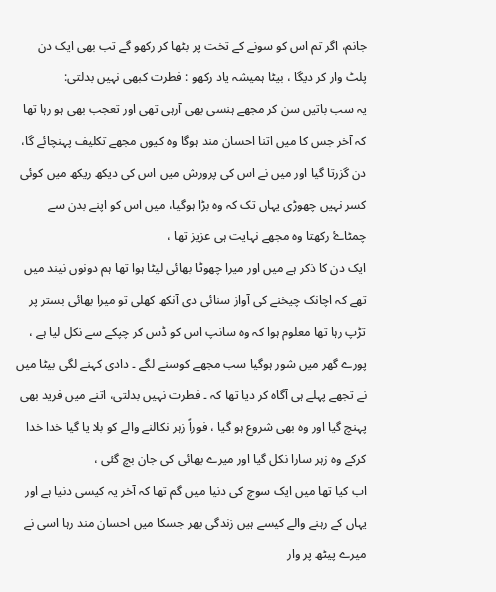جانم، اگر تم اس کو سونے کے تخت پر بٹھا کر رکھو گے تب بھی ایک دن پلٹ وار کر دیگا ، بیٹا ہمیشہ یاد رکھو : فطرت کبھی نہیں بدلتی:
یہ سب باتیں سن کر مجھے ہنسی بھی آرہی تھی اور تعجب بھی ہو رہا تھا کہ آخر جس کا میں اتنا احسان مند ہوگا وہ کیوں مجھے تکلیف پہنچائے گا،
دن گزرتا گیا اور میں نے اس کی پرورش میں اس کی دیکھ ریکھ میں کوئی کسر نہیں چھوڑی یہاں تک کہ وہ بڑا ہوگیا، میں اس کو اپنے بدن سے چمٹاۓ رکھتا وہ مجھے نہایت ہی عزیز تھا ،
ایک دن کا ذکر ہے میں اور میرا چھوٹا بھائی لیٹا ہوا تھا ہم دونوں نیند میں تھے کہ اچانک چیخنے کی آواز سنائی دی آنکھ کھلی تو میرا بھائی بستر پر تڑپ رہا تھا معلوم ہوا کہ وہ سانپ اس کو ڈس کر چپکے سے نکل لیا ہے ، پورے گھر میں شور ہوگیا سب مجھے کوسنے لگے ۔ دادی کہنے لگی بیٹا میں نے تجھے پہلے ہی آگاہ کر دیا تھا کہ ۔ فطرت نہیں بدلتی، اتنے میں فرید بھی پہنچ گیا اور وہ بھی شروع ہو گیا ، فوراً زہر نکالنے والے کو بلا یا گیا خدا خدا کرکے وہ زہر سارا نکل گیا اور میرے بھائی کی جان بچ گئی ،
اب کیا تھا میں ایک سوچ کی دنیا میں گم تھا کہ آخر یہ کیسی دنیا ہے اور یہاں کے رہنے والے کیسے ہیں زندگی بھر جسکا میں احسان مند رہا اسی نے میرے پیٹھ پر وار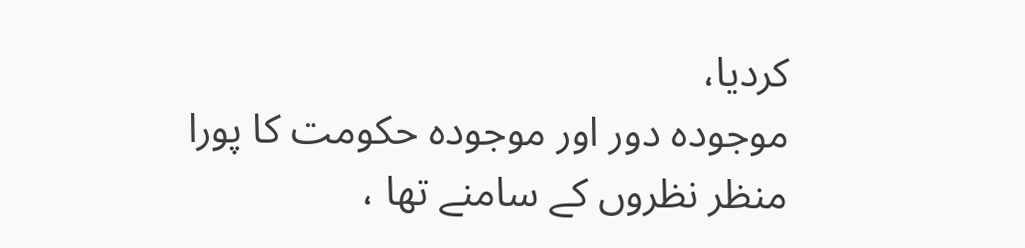کردیا،
موجودہ دور اور موجودہ حکومت کا پورا منظر نظروں کے سامنے تھا ،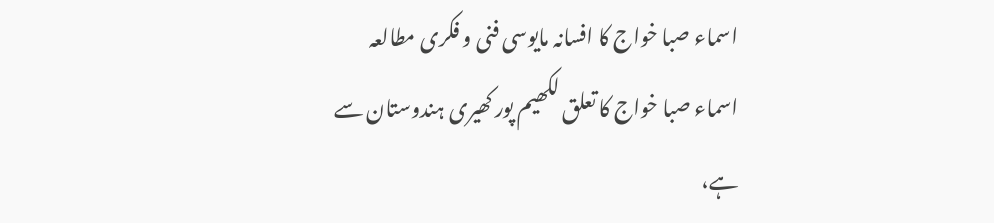اسماء صبا خواج کا افسانہ مایوسی فنی و فکری مطالعہ
اسماء صبا خواج کا تعلق لکھیم پور کھیری ہندوستان سے ہے،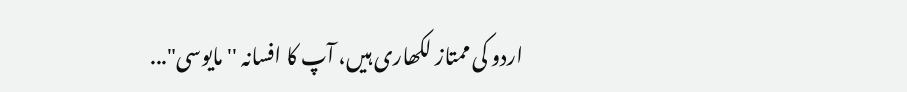اردو کی ممتاز لکھاری ہیں، آپ کا افسانہ ''مایوسی"...